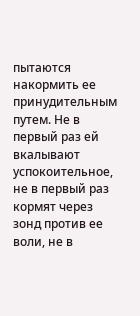пытаются накормить ее принудительным путем. Не в первый раз ей вкалывают успокоительное, не в первый раз кормят через зонд против ее воли, не в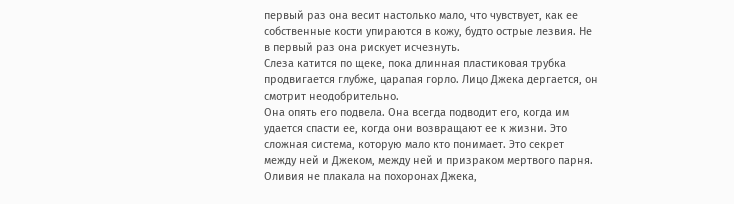первый раз она весит настолько мало, что чувствует, как ее собственные кости упираются в кожу, будто острые лезвия. Не в первый раз она рискует исчезнуть.
Слеза катится по щеке, пока длинная пластиковая трубка продвигается глубже, царапая горло. Лицо Джека дергается, он смотрит неодобрительно.
Она опять его подвела. Она всегда подводит его, когда им удается спасти ее, когда они возвращают ее к жизни. Это сложная система, которую мало кто понимает. Это секрет между ней и Джеком, между ней и призраком мертвого парня.
Оливия не плакала на похоронах Джека,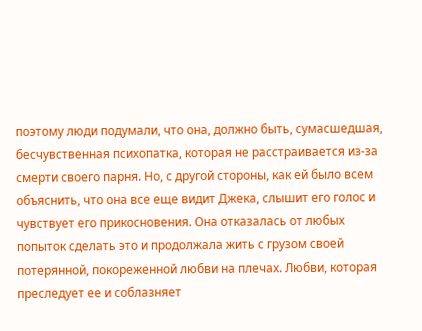поэтому люди подумали, что она, должно быть, сумасшедшая, бесчувственная психопатка, которая не расстраивается из-за смерти своего парня. Но, с другой стороны, как ей было всем объяснить, что она все еще видит Джека, слышит его голос и чувствует его прикосновения. Она отказалась от любых попыток сделать это и продолжала жить с грузом своей потерянной, покореженной любви на плечах. Любви, которая преследует ее и соблазняет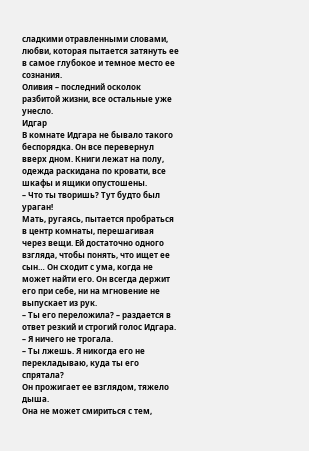сладкими отравленными словами, любви, которая пытается затянуть ее в самое глубокое и темное место ее сознания.
Оливия – последний осколок разбитой жизни, все остальные уже унесло.
Идгар
В комнате Идгара не бывало такого беспорядка. Он все перевернул вверх дном. Книги лежат на полу, одежда раскидана по кровати, все шкафы и ящики опустошены.
– Что ты творишь? Тут будто был ураган!
Мать, ругаясь, пытается пробраться в центр комнаты, перешагивая через вещи. Ей достаточно одного взгляда, чтобы понять, что ищет ее сын… Он сходит с ума, когда не может найти его. Он всегда держит его при себе, ни на мгновение не выпускает из рук.
– Ты его переложила? – раздается в ответ резкий и строгий голос Идгара.
– Я ничего не трогала.
– Ты лжешь. Я никогда его не перекладываю, куда ты его спрятала?
Он прожигает ее взглядом, тяжело дыша.
Она не может смириться с тем,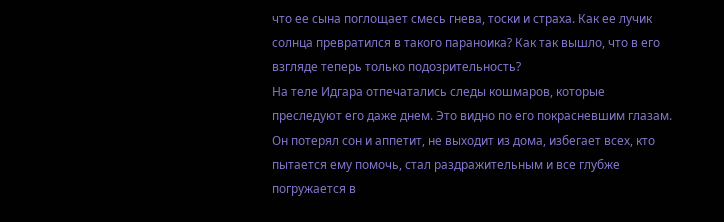что ее сына поглощает смесь гнева, тоски и страха. Как ее лучик солнца превратился в такого параноика? Как так вышло, что в его взгляде теперь только подозрительность?
На теле Идгара отпечатались следы кошмаров, которые преследуют его даже днем. Это видно по его покрасневшим глазам. Он потерял сон и аппетит, не выходит из дома, избегает всех, кто пытается ему помочь, стал раздражительным и все глубже погружается в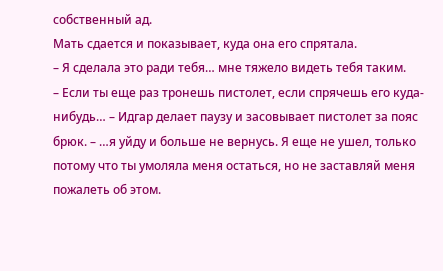собственный ад.
Мать сдается и показывает, куда она его спрятала.
– Я сделала это ради тебя… мне тяжело видеть тебя таким.
– Если ты еще раз тронешь пистолет, если спрячешь его куда-нибудь… – Идгар делает паузу и засовывает пистолет за пояс брюк. – …я уйду и больше не вернусь. Я еще не ушел, только потому что ты умоляла меня остаться, но не заставляй меня пожалеть об этом.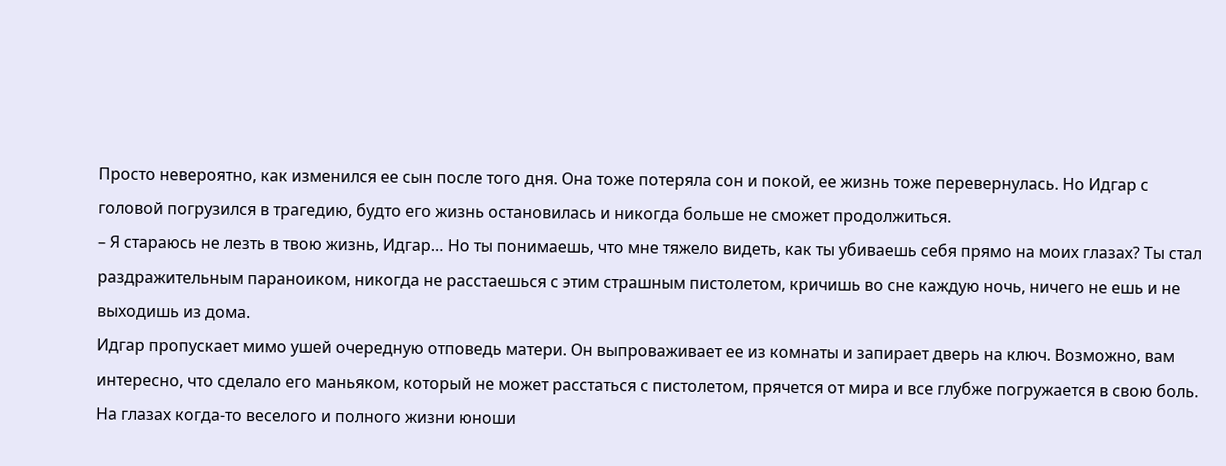Просто невероятно, как изменился ее сын после того дня. Она тоже потеряла сон и покой, ее жизнь тоже перевернулась. Но Идгар с головой погрузился в трагедию, будто его жизнь остановилась и никогда больше не сможет продолжиться.
– Я стараюсь не лезть в твою жизнь, Идгар… Но ты понимаешь, что мне тяжело видеть, как ты убиваешь себя прямо на моих глазах? Ты стал раздражительным параноиком, никогда не расстаешься с этим страшным пистолетом, кричишь во сне каждую ночь, ничего не ешь и не выходишь из дома.
Идгар пропускает мимо ушей очередную отповедь матери. Он выпроваживает ее из комнаты и запирает дверь на ключ. Возможно, вам интересно, что сделало его маньяком, который не может расстаться с пистолетом, прячется от мира и все глубже погружается в свою боль.
На глазах когда-то веселого и полного жизни юноши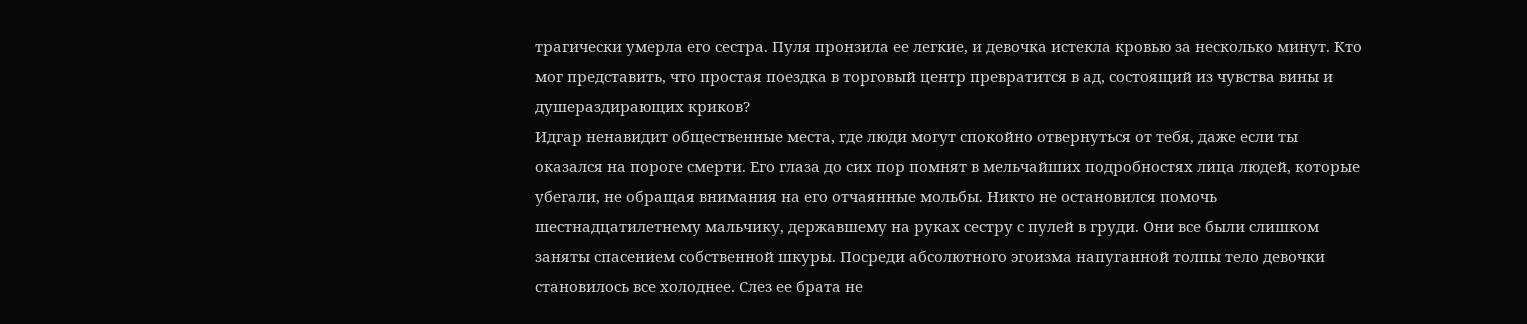трагически умерла его сестра. Пуля пронзила ее легкие, и девочка истекла кровью за несколько минут. Кто мог представить, что простая поездка в торговый центр превратится в ад, состоящий из чувства вины и душераздирающих криков?
Идгар ненавидит общественные места, где люди могут спокойно отвернуться от тебя, даже если ты оказался на пороге смерти. Его глаза до сих пор помнят в мельчайших подробностях лица людей, которые убегали, не обращая внимания на его отчаянные мольбы. Никто не остановился помочь шестнадцатилетнему мальчику, державшему на руках сестру с пулей в груди. Они все были слишком заняты спасением собственной шкуры. Посреди абсолютного эгоизма напуганной толпы тело девочки становилось все холоднее. Слез ее брата не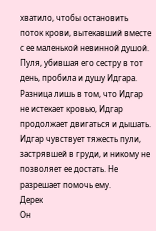хватило, чтобы остановить поток крови, вытекавший вместе с ее маленькой невинной душой.
Пуля, убившая его сестру в тот день, пробила и душу Идгара. Разница лишь в том, что Идгар не истекает кровью, Идгар продолжает двигаться и дышать. Идгар чувствует тяжесть пули, застрявшей в груди, и никому не позволяет ее достать. Не разрешает помочь ему.
Дерек
Он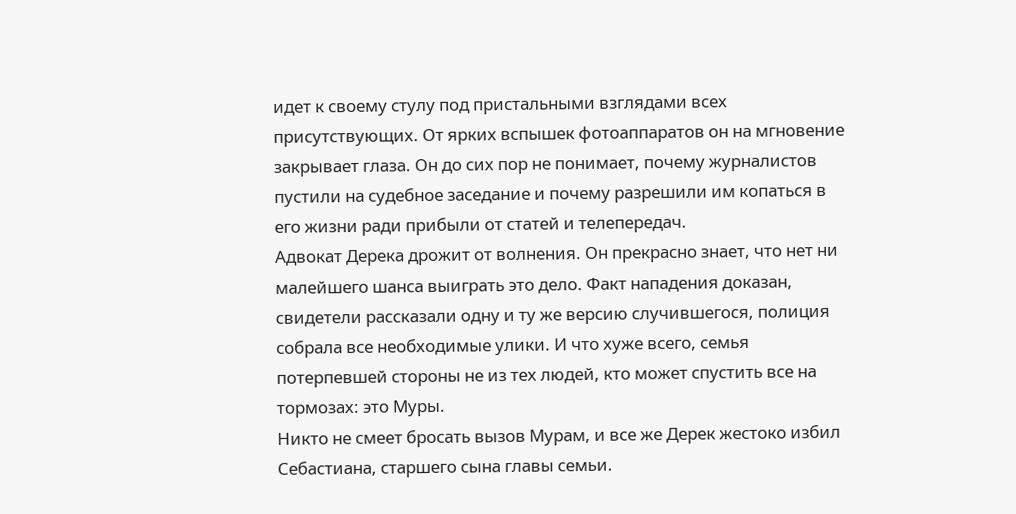идет к своему стулу под пристальными взглядами всех присутствующих. От ярких вспышек фотоаппаратов он на мгновение закрывает глаза. Он до сих пор не понимает, почему журналистов пустили на судебное заседание и почему разрешили им копаться в его жизни ради прибыли от статей и телепередач.
Адвокат Дерека дрожит от волнения. Он прекрасно знает, что нет ни малейшего шанса выиграть это дело. Факт нападения доказан, свидетели рассказали одну и ту же версию случившегося, полиция собрала все необходимые улики. И что хуже всего, семья потерпевшей стороны не из тех людей, кто может спустить все на тормозах: это Муры.
Никто не смеет бросать вызов Мурам, и все же Дерек жестоко избил Себастиана, старшего сына главы семьи.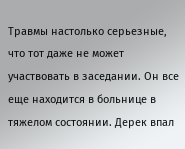Травмы настолько серьезные, что тот даже не может участвовать в заседании. Он все еще находится в больнице в тяжелом состоянии. Дерек впал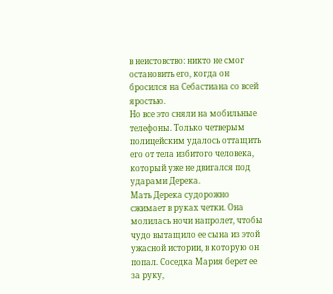в неистовство: никто не смог остановить его, когда он бросился на Себастиана со всей яростью.
Но все это сняли на мобильные телефоны. Только четверым полицейским удалось оттащить его от тела избитого человека, который уже не двигался под ударами Дерека.
Мать Дерека судорожно сжимает в руках четки. Она молилась ночи напролет, чтобы чудо вытащило ее сына из этой ужасной истории, в которую он попал. Соседка Мария берет ее за руку,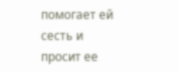помогает ей сесть и просит ее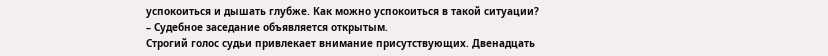успокоиться и дышать глубже. Как можно успокоиться в такой ситуации?
– Судебное заседание объявляется открытым.
Строгий голос судьи привлекает внимание присутствующих. Двенадцать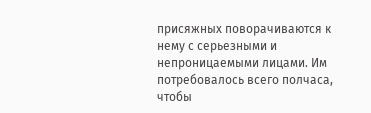присяжных поворачиваются к нему с серьезными и непроницаемыми лицами. Им потребовалось всего полчаса, чтобы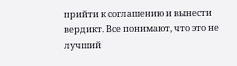прийти к соглашению и вынести вердикт. Все понимают, что это не лучший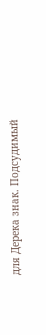для Дерека знак. Подсудимый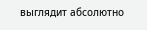выглядит абсолютно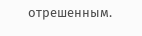отрешенным.